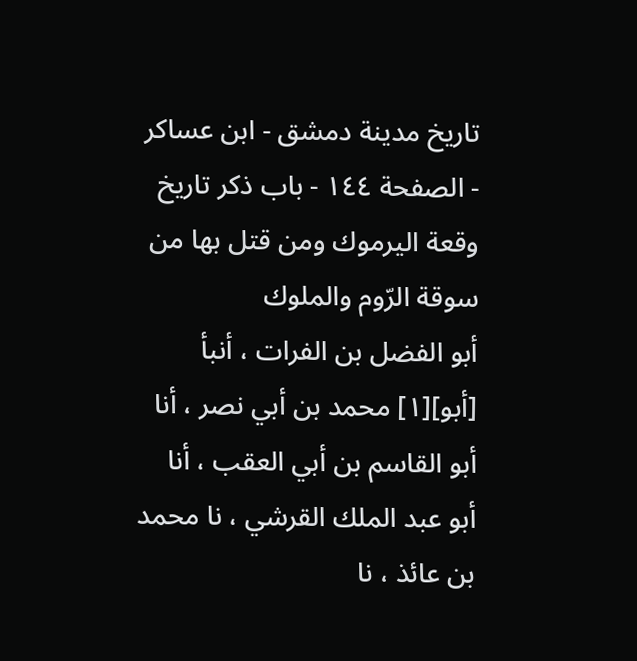تاريخ مدينة دمشق - ابن عساكر - الصفحة ١٤٤ - باب ذكر تاريخ وقعة اليرموك ومن قتل بها من سوقة الرّوم والملوك
أبو الفضل بن الفرات ، أنبأ [أبو][١] محمد بن أبي نصر ، أنا أبو القاسم بن أبي العقب ، أنا أبو عبد الملك القرشي ، نا محمد بن عائذ ، نا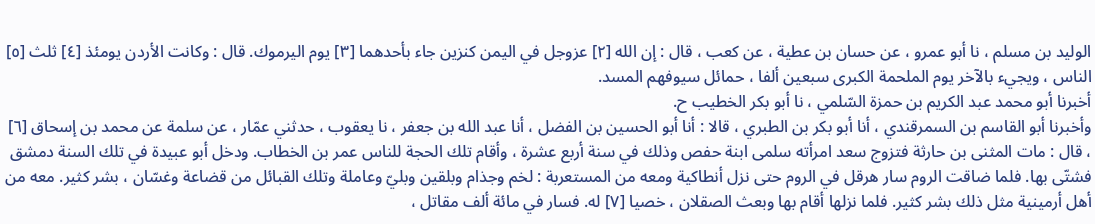الوليد بن مسلم ، نا أبو عمرو ، عن حسان بن عطية ، عن كعب ، قال : إن الله [٢] عزوجل في اليمن كنزين جاء بأحدهما [٣] يوم اليرموك. قال : وكانت الأردن يومئذ [٤] ثلث [٥] الناس ، ويجيء بالآخر يوم الملحمة الكبرى سبعين ألفا ، حمائل سيوفهم المسد.
أخبرنا أبو محمد عبد الكريم بن حمزة السّلمي ، نا أبو بكر الخطيب ح.
وأخبرنا أبو القاسم بن السمرقندي ، أنا أبو بكر بن الطبري ، قالا : أنا أبو الحسين بن الفضل ، أنا عبد الله بن جعفر ، نا يعقوب ، حدثني عمّار ، عن سلمة عن محمد بن إسحاق [٦] ، قال : مات المثنى بن حارثة فتزوج سعد امرأته سلمى ابنة حفص وذلك في سنة أربع عشرة ، وأقام تلك الحجة للناس عمر بن الخطاب. ودخل أبو عبيدة في تلك السنة دمشق فشتّى بها. فلما ضاقت الروم سار هرقل في الروم حتى نزل أنطاكية ومعه من المستعربة : لخم وجذام وبلقين وبليّ وعاملة وتلك القبائل من قضاعة وغسّان ، بشر كثير. معه من أهل أرمينية مثل ذلك بشر كثير. فلما نزلها أقام بها وبعث الصقلان ، خصيا [٧] له. فسار في مائة ألف مقاتل ،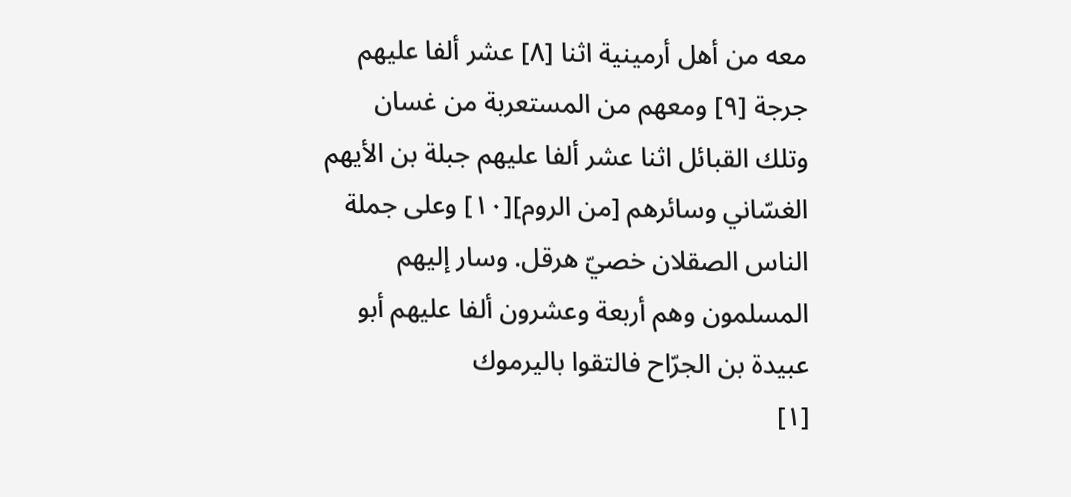معه من أهل أرمينية اثنا [٨] عشر ألفا عليهم جرجة [٩] ومعهم من المستعربة من غسان وتلك القبائل اثنا عشر ألفا عليهم جبلة بن الأيهم الغسّاني وسائرهم [من الروم][١٠] وعلى جملة الناس الصقلان خصيّ هرقل. وسار إليهم المسلمون وهم أربعة وعشرون ألفا عليهم أبو عبيدة بن الجرّاح فالتقوا باليرموك
[١]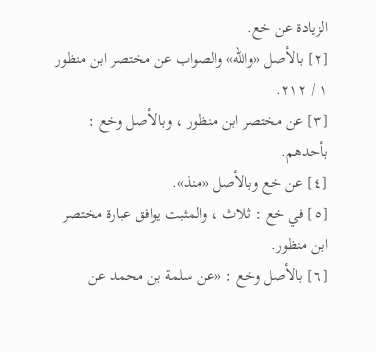الزيادة عن خع.
[٢] بالأصل «والله» والصواب عن مختصر ابن منظور ١ / ٢١٢.
[٣] عن مختصر ابن منظور ، وبالأصل وخع : بأحدهم.
[٤] عن خع وبالأصل «منذ».
[٥] في خع : ثلاث ، والمثبت يوافق عبارة مختصر ابن منظور.
[٦] بالأصل وخع : «عن سلمة بن محمد عن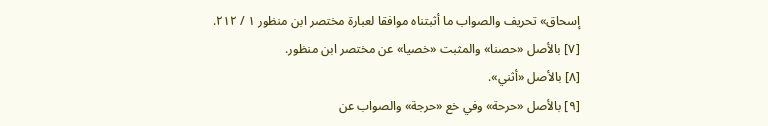إسحاق» تحريف والصواب ما أثبتناه موافقا لعبارة مختصر ابن منظور ١ / ٢١٢.
[٧] بالأصل «حصنا» والمثبت «خصيا» عن مختصر ابن منظور.
[٨] بالأصل «أثني».
[٩] بالأصل «حرحة» وفي خع «حرجة» والصواب عن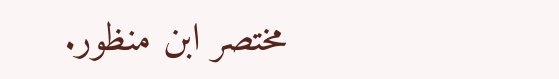مختصر ابن منظور.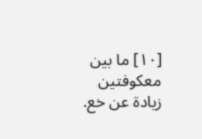[١٠] ما بين معكوفتين زيادة عن خع.